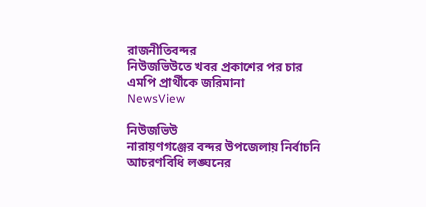রাজনীতিবন্দর
নিউজভিউতে খবর প্রকাশের পর চার এমপি প্রার্থীকে জরিমানা
NewsView

নিউজভিউ
নারায়ণগঞ্জের বন্দর উপজেলায় নির্বাচনি আচরণবিধি লঙ্ঘনের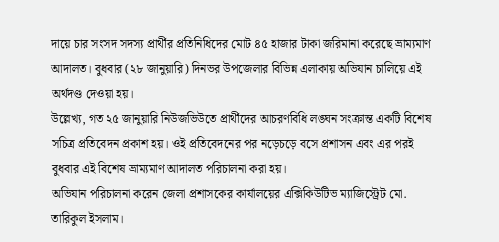দায়ে চার সংসদ সদস্য প্রার্থীর প্রতিনিধিদের মোট ৪৫ হাজার টাকা জরিমানা করেছে ভ্রাম্যমাণ আদালত। বুধবার (২৮ জানুয়ারি) দিনভর উপজেলার বিভিন্ন এলাকায় অভিযান চালিয়ে এই অর্থদণ্ড দেওয়া হয়।
উল্লেখ্য, গত ২৫ জানুয়ারি নিউজভিউতে প্রার্থীদের আচরণবিধি লঙ্ঘন সংক্রান্ত একটি বিশেষ সচিত্র প্রতিবেদন প্রকাশ হয়। ওই প্রতিবেদনের পর নড়েচড়ে বসে প্রশাসন এবং এর পরই বুধবার এই বিশেষ ভ্রাম্যমাণ আদালত পরিচালনা করা হয়।
অভিযান পরিচালনা করেন জেলা প্রশাসকের কার্যালয়ের এক্সিকিউটিভ ম্যাজিস্ট্রেট মো. তারিকুল ইসলাম।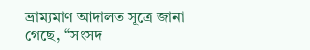ভ্রাম্যমাণ আদালত সূত্রে জানা গেছে, “সংসদ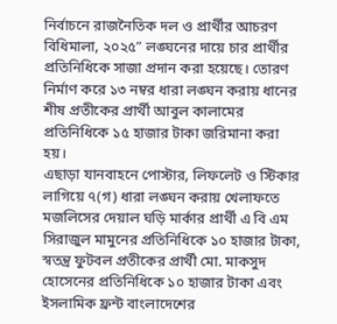নির্বাচনে রাজনৈতিক দল ও প্রার্থীর আচরণ বিধিমালা, ২০২৫” লঙ্ঘনের দায়ে চার প্রার্থীর প্রতিনিধিকে সাজা প্রদান করা হয়েছে। তোরণ নির্মাণ করে ১৩ নম্বর ধারা লঙ্ঘন করায় ধানের শীষ প্রতীকের প্রার্থী আবুল কালামের প্রতিনিধিকে ১৫ হাজার টাকা জরিমানা করা হয়।
এছাড়া যানবাহনে পোস্টার, লিফলেট ও স্টিকার লাগিয়ে ৭(গ) ধারা লঙ্ঘন করায় খেলাফতে মজলিসের দেয়াল ঘড়ি মার্কার প্রার্থী এ বি এম সিরাজুল মামুনের প্রতিনিধিকে ১০ হাজার টাকা, স্বতন্ত্র ফুটবল প্রতীকের প্রার্থী মো. মাকসুদ হোসেনের প্রতিনিধিকে ১০ হাজার টাকা এবং ইসলামিক ফ্রন্ট বাংলাদেশের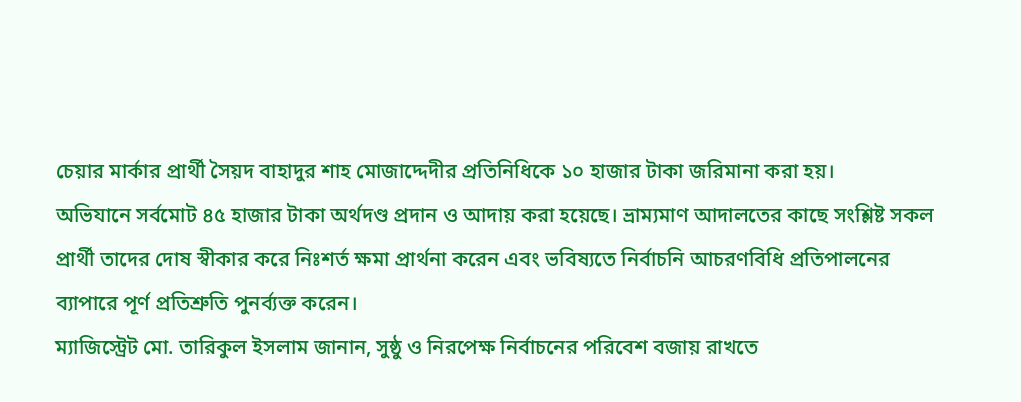চেয়ার মার্কার প্রার্থী সৈয়দ বাহাদুর শাহ মোজাদ্দেদীর প্রতিনিধিকে ১০ হাজার টাকা জরিমানা করা হয়।
অভিযানে সর্বমোট ৪৫ হাজার টাকা অর্থদণ্ড প্রদান ও আদায় করা হয়েছে। ভ্রাম্যমাণ আদালতের কাছে সংশ্লিষ্ট সকল প্রার্থী তাদের দোষ স্বীকার করে নিঃশর্ত ক্ষমা প্রার্থনা করেন এবং ভবিষ্যতে নির্বাচনি আচরণবিধি প্রতিপালনের ব্যাপারে পূর্ণ প্রতিশ্রুতি পুনর্ব্যক্ত করেন।
ম্যাজিস্ট্রেট মো. তারিকুল ইসলাম জানান, সুষ্ঠু ও নিরপেক্ষ নির্বাচনের পরিবেশ বজায় রাখতে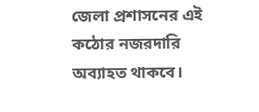জেলা প্রশাসনের এই কঠোর নজরদারি অব্যাহত থাকবে।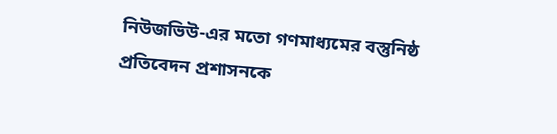নিউজভিউ-এর মতো গণমাধ্যমের বস্তুনিষ্ঠ প্রতিবেদন প্রশাসনকে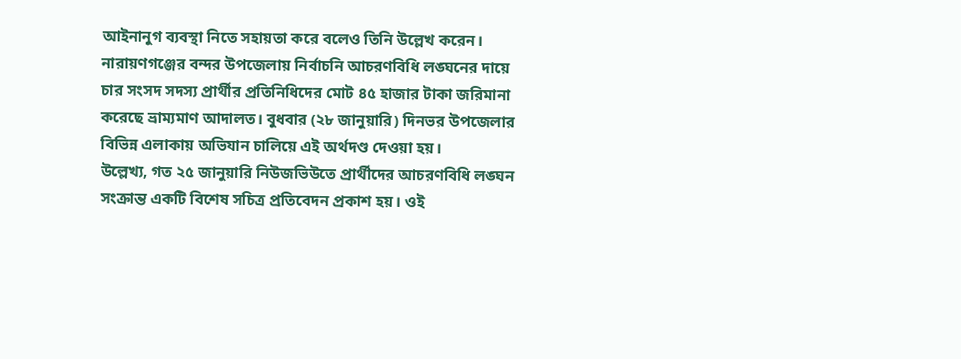আইনানুগ ব্যবস্থা নিতে সহায়তা করে বলেও তিনি উল্লেখ করেন।
নারায়ণগঞ্জের বন্দর উপজেলায় নির্বাচনি আচরণবিধি লঙ্ঘনের দায়ে চার সংসদ সদস্য প্রার্থীর প্রতিনিধিদের মোট ৪৫ হাজার টাকা জরিমানা করেছে ভ্রাম্যমাণ আদালত। বুধবার (২৮ জানুয়ারি) দিনভর উপজেলার বিভিন্ন এলাকায় অভিযান চালিয়ে এই অর্থদণ্ড দেওয়া হয়।
উল্লেখ্য, গত ২৫ জানুয়ারি নিউজভিউতে প্রার্থীদের আচরণবিধি লঙ্ঘন সংক্রান্ত একটি বিশেষ সচিত্র প্রতিবেদন প্রকাশ হয়। ওই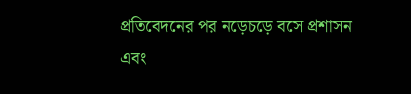প্রতিবেদনের পর নড়েচড়ে বসে প্রশাসন এবং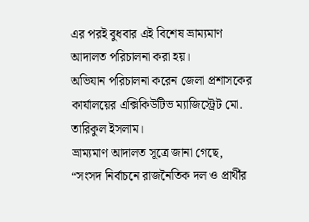এর পরই বুধবার এই বিশেষ ভ্রাম্যমাণ আদালত পরিচালনা করা হয়।
অভিযান পরিচালনা করেন জেলা প্রশাসকের কার্যালয়ের এক্সিকিউটিভ ম্যাজিস্ট্রেট মো. তারিকুল ইসলাম।
ভ্রাম্যমাণ আদালত সূত্রে জানা গেছে, “সংসদ নির্বাচনে রাজনৈতিক দল ও প্রার্থীর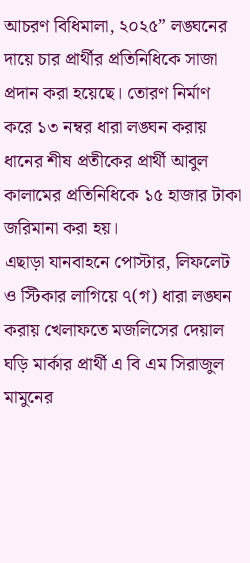আচরণ বিধিমালা, ২০২৫” লঙ্ঘনের দায়ে চার প্রার্থীর প্রতিনিধিকে সাজা প্রদান করা হয়েছে। তোরণ নির্মাণ করে ১৩ নম্বর ধারা লঙ্ঘন করায় ধানের শীষ প্রতীকের প্রার্থী আবুল কালামের প্রতিনিধিকে ১৫ হাজার টাকা জরিমানা করা হয়।
এছাড়া যানবাহনে পোস্টার, লিফলেট ও স্টিকার লাগিয়ে ৭(গ) ধারা লঙ্ঘন করায় খেলাফতে মজলিসের দেয়াল ঘড়ি মার্কার প্রার্থী এ বি এম সিরাজুল মামুনের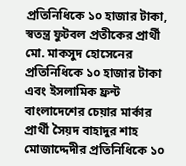প্রতিনিধিকে ১০ হাজার টাকা, স্বতন্ত্র ফুটবল প্রতীকের প্রার্থী মো. মাকসুদ হোসেনের প্রতিনিধিকে ১০ হাজার টাকা এবং ইসলামিক ফ্রন্ট বাংলাদেশের চেয়ার মার্কার প্রার্থী সৈয়দ বাহাদুর শাহ মোজাদ্দেদীর প্রতিনিধিকে ১০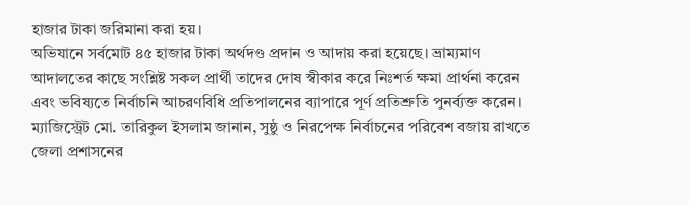হাজার টাকা জরিমানা করা হয়।
অভিযানে সর্বমোট ৪৫ হাজার টাকা অর্থদণ্ড প্রদান ও আদায় করা হয়েছে। ভ্রাম্যমাণ আদালতের কাছে সংশ্লিষ্ট সকল প্রার্থী তাদের দোষ স্বীকার করে নিঃশর্ত ক্ষমা প্রার্থনা করেন এবং ভবিষ্যতে নির্বাচনি আচরণবিধি প্রতিপালনের ব্যাপারে পূর্ণ প্রতিশ্রুতি পুনর্ব্যক্ত করেন।
ম্যাজিস্ট্রেট মো. তারিকুল ইসলাম জানান, সুষ্ঠু ও নিরপেক্ষ নির্বাচনের পরিবেশ বজায় রাখতে জেলা প্রশাসনের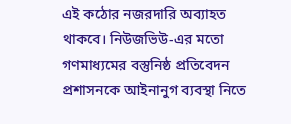এই কঠোর নজরদারি অব্যাহত থাকবে। নিউজভিউ-এর মতো গণমাধ্যমের বস্তুনিষ্ঠ প্রতিবেদন প্রশাসনকে আইনানুগ ব্যবস্থা নিতে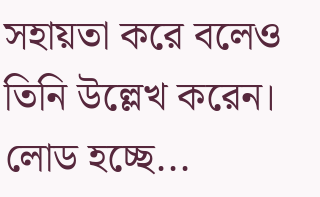সহায়তা করে বলেও তিনি উল্লেখ করেন।
লোড হচ্ছে...